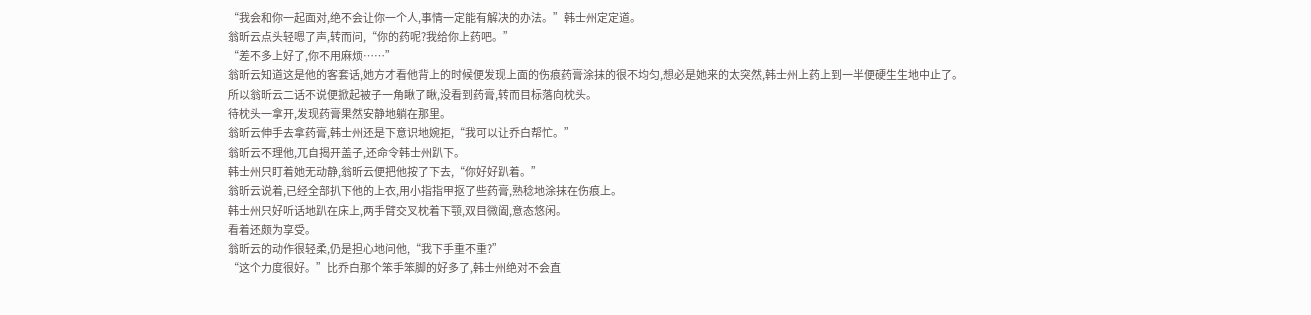“我会和你一起面对,绝不会让你一个人,事情一定能有解决的办法。”韩士州定定道。
翁昕云点头轻嗯了声,转而问,“你的药呢?我给你上药吧。”
“差不多上好了,你不用麻烦……”
翁昕云知道这是他的客套话,她方才看他背上的时候便发现上面的伤痕药膏涂抹的很不均匀,想必是她来的太突然,韩士州上药上到一半便硬生生地中止了。
所以翁昕云二话不说便掀起被子一角瞅了瞅,没看到药膏,转而目标落向枕头。
待枕头一拿开,发现药膏果然安静地躺在那里。
翁昕云伸手去拿药膏,韩士州还是下意识地婉拒,“我可以让乔白帮忙。”
翁昕云不理他,兀自揭开盖子,还命令韩士州趴下。
韩士州只盯着她无动静,翁昕云便把他按了下去,“你好好趴着。”
翁昕云说着,已经全部扒下他的上衣,用小指指甲抠了些药膏,熟稔地涂抹在伤痕上。
韩士州只好听话地趴在床上,两手臂交叉枕着下颚,双目微阖,意态悠闲。
看着还颇为享受。
翁昕云的动作很轻柔,仍是担心地问他,“我下手重不重?”
“这个力度很好。”比乔白那个笨手笨脚的好多了,韩士州绝对不会直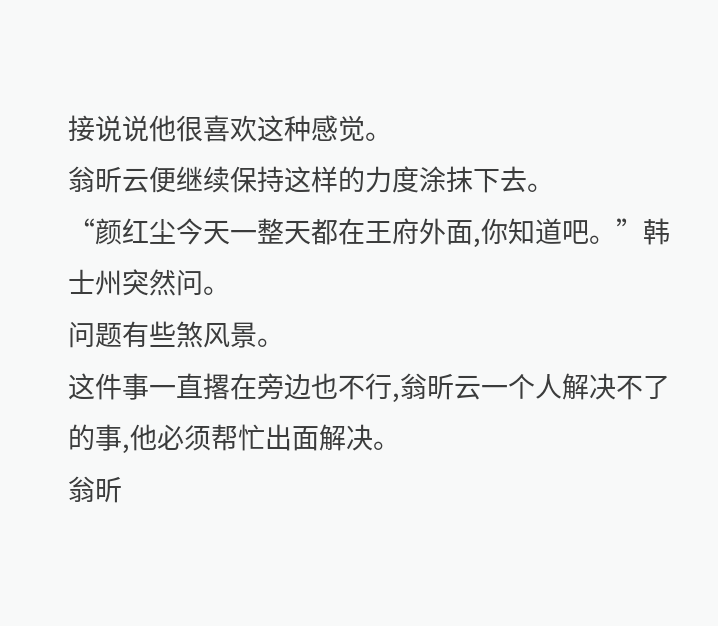接说说他很喜欢这种感觉。
翁昕云便继续保持这样的力度涂抹下去。
“颜红尘今天一整天都在王府外面,你知道吧。”韩士州突然问。
问题有些煞风景。
这件事一直撂在旁边也不行,翁昕云一个人解决不了的事,他必须帮忙出面解决。
翁昕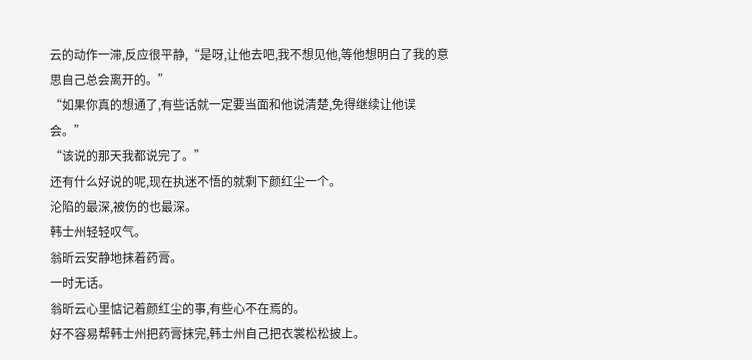云的动作一滞,反应很平静,“是呀,让他去吧,我不想见他,等他想明白了我的意思自己总会离开的。”
“如果你真的想通了,有些话就一定要当面和他说清楚,免得继续让他误会。”
“该说的那天我都说完了。”
还有什么好说的呢,现在执迷不悟的就剩下颜红尘一个。
沦陷的最深,被伤的也最深。
韩士州轻轻叹气。
翁昕云安静地抹着药膏。
一时无话。
翁昕云心里惦记着颜红尘的事,有些心不在焉的。
好不容易帮韩士州把药膏抹完,韩士州自己把衣裳松松披上。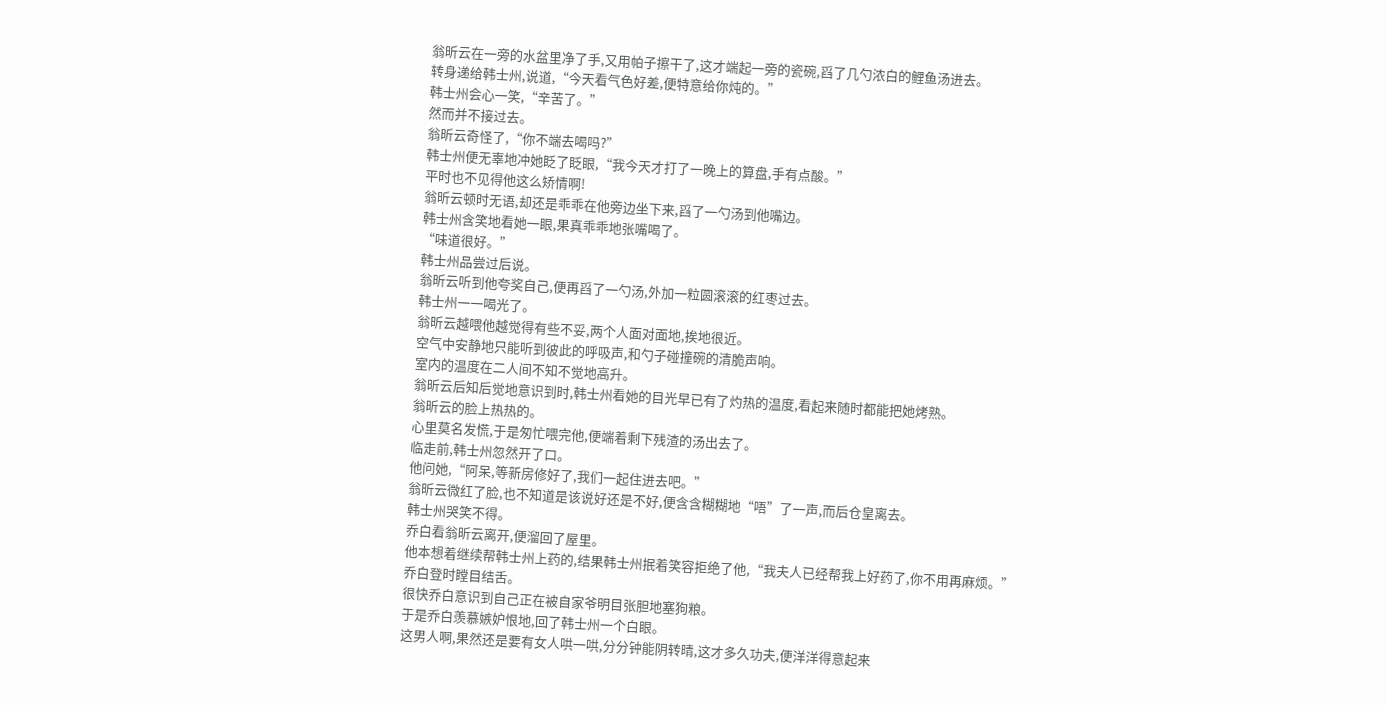翁昕云在一旁的水盆里净了手,又用帕子擦干了,这才端起一旁的瓷碗,舀了几勺浓白的鲤鱼汤进去。
转身递给韩士州,说道,“今天看气色好差,便特意给你炖的。”
韩士州会心一笑,“辛苦了。”
然而并不接过去。
翁昕云奇怪了,“你不端去喝吗?”
韩士州便无辜地冲她眨了眨眼,“我今天才打了一晚上的算盘,手有点酸。”
平时也不见得他这么矫情啊!
翁昕云顿时无语,却还是乖乖在他旁边坐下来,舀了一勺汤到他嘴边。
韩士州含笑地看她一眼,果真乖乖地张嘴喝了。
“味道很好。”
韩士州品尝过后说。
翁昕云听到他夸奖自己,便再舀了一勺汤,外加一粒圆滚滚的红枣过去。
韩士州一一喝光了。
翁昕云越喂他越觉得有些不妥,两个人面对面地,挨地很近。
空气中安静地只能听到彼此的呼吸声,和勺子碰撞碗的清脆声响。
室内的温度在二人间不知不觉地高升。
翁昕云后知后觉地意识到时,韩士州看她的目光早已有了灼热的温度,看起来随时都能把她烤熟。
翁昕云的脸上热热的。
心里莫名发慌,于是匆忙喂完他,便端着剩下残渣的汤出去了。
临走前,韩士州忽然开了口。
他问她,“阿呆,等新房修好了,我们一起住进去吧。”
翁昕云微红了脸,也不知道是该说好还是不好,便含含糊糊地“唔”了一声,而后仓皇离去。
韩士州哭笑不得。
乔白看翁昕云离开,便溜回了屋里。
他本想着继续帮韩士州上药的,结果韩士州抿着笑容拒绝了他,“我夫人已经帮我上好药了,你不用再麻烦。”
乔白登时瞠目结舌。
很快乔白意识到自己正在被自家爷明目张胆地塞狗粮。
于是乔白羡慕嫉妒恨地,回了韩士州一个白眼。
这男人啊,果然还是要有女人哄一哄,分分钟能阴转晴,这才多久功夫,便洋洋得意起来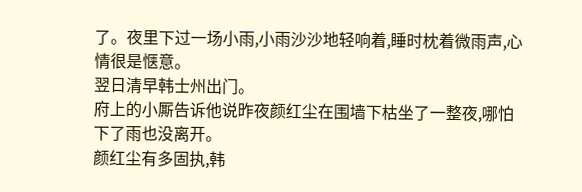了。夜里下过一场小雨,小雨沙沙地轻响着,睡时枕着微雨声,心情很是惬意。
翌日清早韩士州出门。
府上的小厮告诉他说昨夜颜红尘在围墙下枯坐了一整夜,哪怕下了雨也没离开。
颜红尘有多固执,韩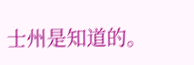士州是知道的。